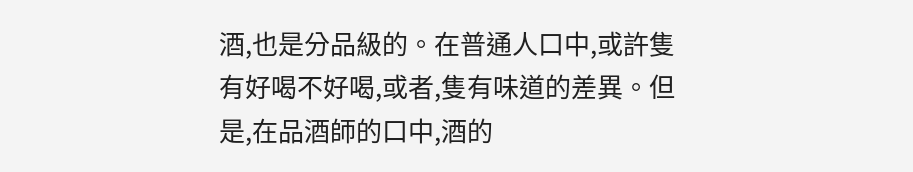酒,也是分品級的。在普通人口中,或許隻有好喝不好喝,或者,隻有味道的差異。但是,在品酒師的口中,酒的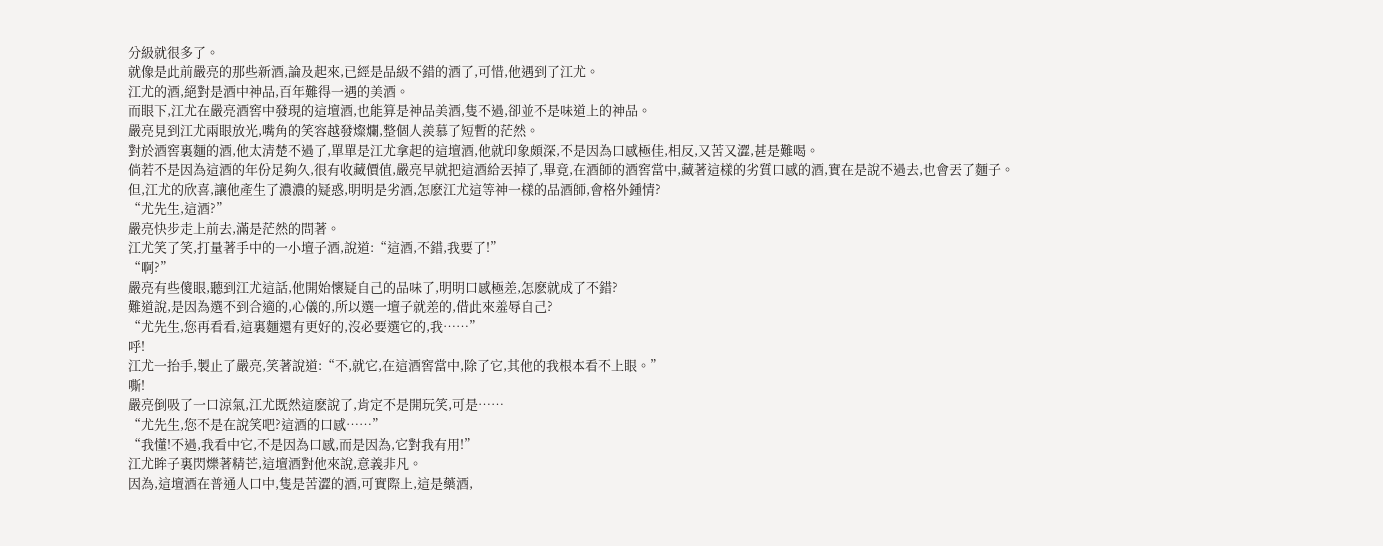分級就很多了。
就像是此前嚴亮的那些新酒,論及起來,已經是品級不錯的酒了,可惜,他遇到了江尤。
江尤的酒,絕對是酒中神品,百年難得一遇的美酒。
而眼下,江尤在嚴亮酒窖中發現的這壇酒,也能算是神品美酒,隻不過,卻並不是味道上的神品。
嚴亮見到江尤兩眼放光,嘴角的笑容越發燦爛,整個人羨慕了短暫的茫然。
對於酒窖裏麵的酒,他太清楚不過了,單單是江尤拿起的這壇酒,他就印象頗深,不是因為口感極佳,相反,又苦又澀,甚是難喝。
倘若不是因為這酒的年份足夠久,很有收藏價值,嚴亮早就把這酒給丟掉了,畢竟,在酒師的酒窖當中,藏著這樣的劣質口感的酒,實在是說不過去,也會丟了麵子。
但,江尤的欣喜,讓他產生了濃濃的疑惑,明明是劣酒,怎麽江尤這等神一樣的品酒師,會格外鍾情?
“尤先生,這酒?”
嚴亮快步走上前去,滿是茫然的問著。
江尤笑了笑,打量著手中的一小壇子酒,說道:“這酒,不錯,我要了!”
“啊?”
嚴亮有些傻眼,聽到江尤這話,他開始懷疑自己的品味了,明明口感極差,怎麽就成了不錯?
難道說,是因為選不到合適的,心儀的,所以選一壇子就差的,借此來羞辱自己?
“尤先生,您再看看,這裏麵還有更好的,沒必要選它的,我……”
呼!
江尤一抬手,製止了嚴亮,笑著說道:“不,就它,在這酒窖當中,除了它,其他的我根本看不上眼。”
嘶!
嚴亮倒吸了一口涼氣,江尤既然這麽說了,肯定不是開玩笑,可是……
“尤先生,您不是在說笑吧?這酒的口感……”
“我懂!不過,我看中它,不是因為口感,而是因為,它對我有用!”
江尤眸子裏閃爍著精芒,這壇酒對他來說,意義非凡。
因為,這壇酒在普通人口中,隻是苦澀的酒,可實際上,這是藥酒,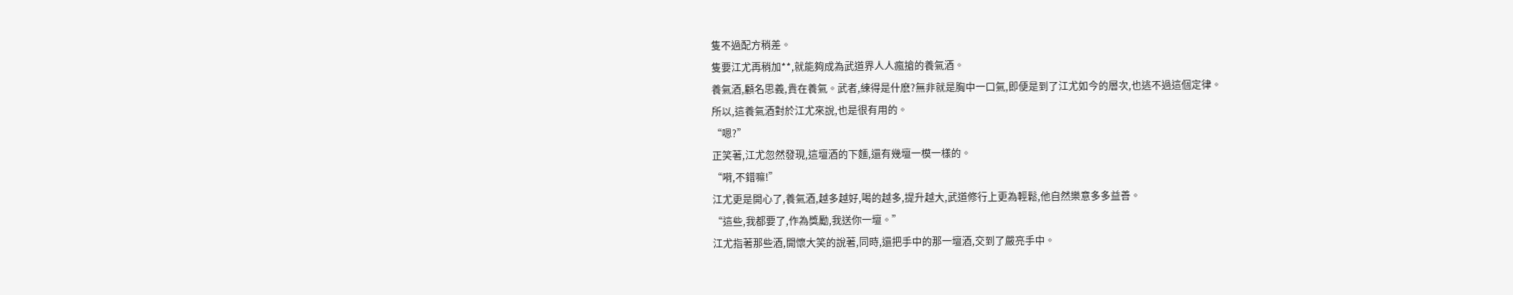隻不過配方稍差。
隻要江尤再稍加**,就能夠成為武道界人人瘋搶的養氣酒。
養氣酒,顧名思義,貴在養氣。武者,練得是什麽?無非就是胸中一口氣,即便是到了江尤如今的層次,也逃不過這個定律。
所以,這養氣酒對於江尤來說,也是很有用的。
“嗯?”
正笑著,江尤忽然發現,這壇酒的下麵,還有幾壇一模一樣的。
“嗬,不錯嘛!”
江尤更是開心了,養氣酒,越多越好,喝的越多,提升越大,武道修行上更為輕鬆,他自然樂意多多益善。
“這些,我都要了,作為獎勵,我送你一壇。”
江尤指著那些酒,開懷大笑的說著,同時,還把手中的那一壇酒,交到了嚴亮手中。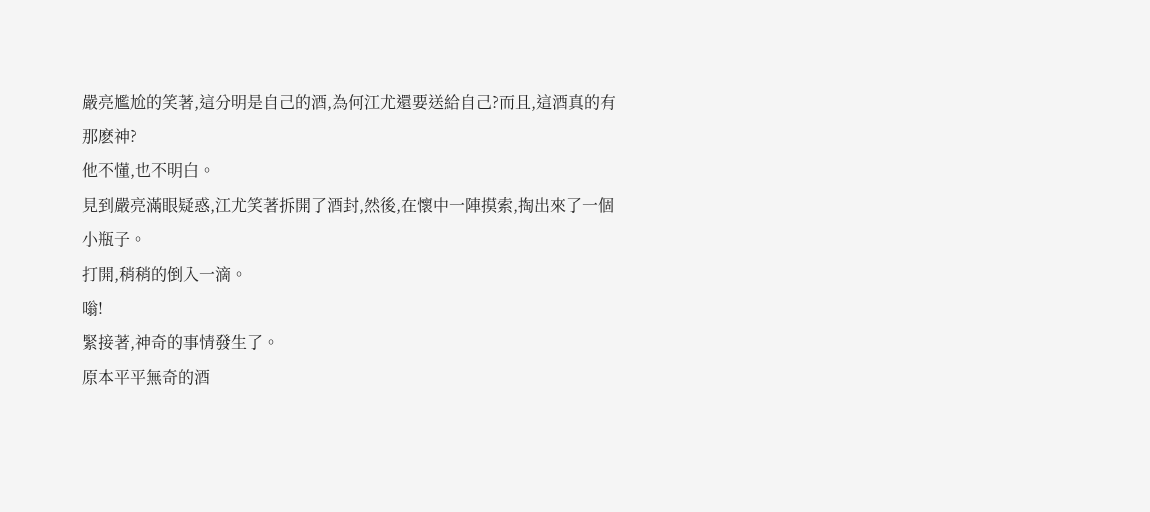嚴亮尷尬的笑著,這分明是自己的酒,為何江尤還要送給自己?而且,這酒真的有那麽神?
他不懂,也不明白。
見到嚴亮滿眼疑惑,江尤笑著拆開了酒封,然後,在懷中一陣摸索,掏出來了一個小瓶子。
打開,稍稍的倒入一滴。
嗡!
緊接著,神奇的事情發生了。
原本平平無奇的酒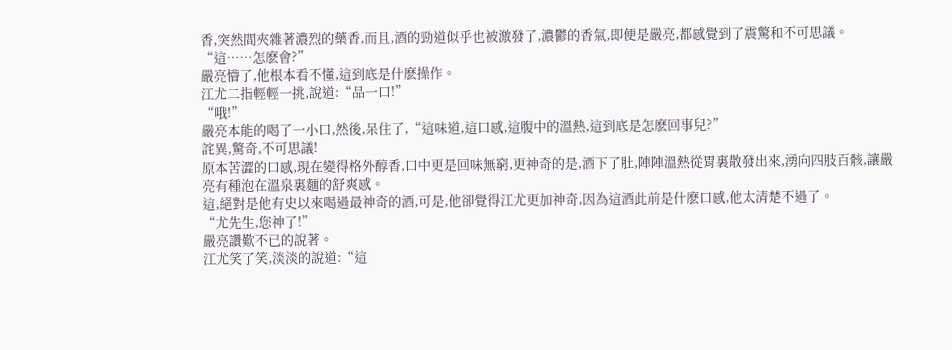香,突然間夾雜著濃烈的藥香,而且,酒的勁道似乎也被激發了,濃鬱的香氣,即便是嚴亮,都感覺到了震驚和不可思議。
“這……怎麽會?”
嚴亮懵了,他根本看不懂,這到底是什麽操作。
江尤二指輕輕一挑,說道:“品一口!”
“哦!”
嚴亮本能的喝了一小口,然後,呆住了,“這味道,這口感,這腹中的溫熱,這到底是怎麽回事兒?”
詫異,驚奇,不可思議!
原本苦澀的口感,現在變得格外醇香,口中更是回味無窮,更神奇的是,酒下了肚,陣陣溫熱從胃裏散發出來,湧向四肢百骸,讓嚴亮有種泡在溫泉裏麵的舒爽感。
這,絕對是他有史以來喝過最神奇的酒,可是,他卻覺得江尤更加神奇,因為這酒此前是什麽口感,他太清楚不過了。
“尤先生,您神了!”
嚴亮讚歎不已的說著。
江尤笑了笑,淡淡的說道:“這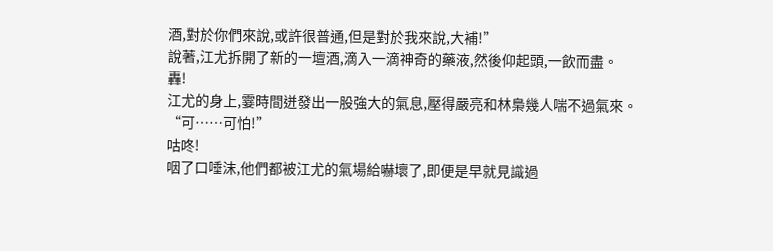酒,對於你們來說,或許很普通,但是對於我來說,大補!”
說著,江尤拆開了新的一壇酒,滴入一滴神奇的藥液,然後仰起頭,一飲而盡。
轟!
江尤的身上,霎時間迸發出一股強大的氣息,壓得嚴亮和林梟幾人喘不過氣來。
“可……可怕!”
咕咚!
咽了口唾沫,他們都被江尤的氣場給嚇壞了,即便是早就見識過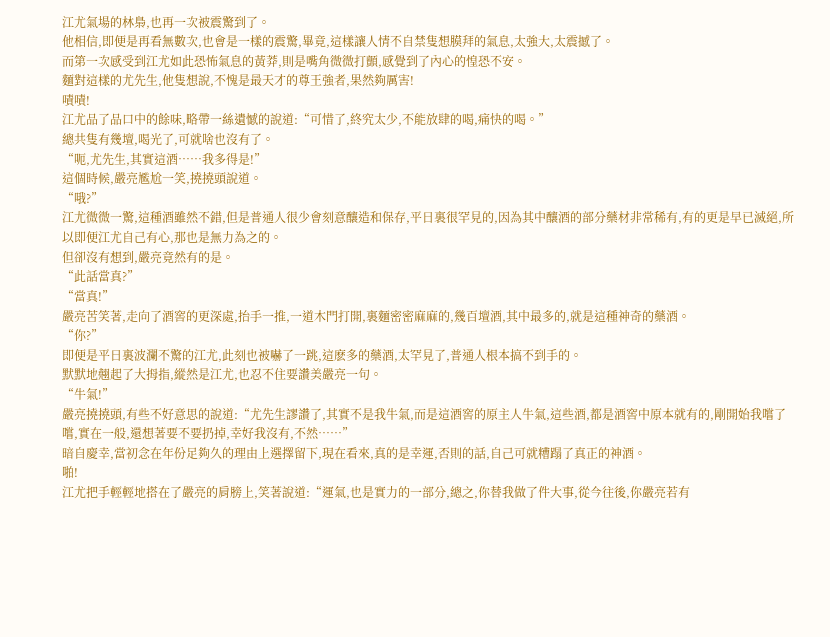江尤氣場的林梟,也再一次被震驚到了。
他相信,即便是再看無數次,也會是一樣的震驚,畢竟,這樣讓人情不自禁隻想膜拜的氣息,太強大,太震撼了。
而第一次感受到江尤如此恐怖氣息的黃莽,則是嘴角微微打顫,感覺到了內心的惶恐不安。
麵對這樣的尤先生,他隻想說,不愧是最天才的尊王強者,果然夠厲害!
嘖嘖!
江尤品了品口中的餘味,略帶一絲遺憾的說道:“可惜了,終究太少,不能放肆的喝,痛快的喝。”
總共隻有幾壇,喝光了,可就啥也沒有了。
“呃,尤先生,其實這酒……我多得是!”
這個時候,嚴亮尷尬一笑,撓撓頭說道。
“哦?”
江尤微微一驚,這種酒雖然不錯,但是普通人很少會刻意釀造和保存,平日裏很罕見的,因為其中釀酒的部分藥材非常稀有,有的更是早已滅絕,所以即便江尤自己有心,那也是無力為之的。
但卻沒有想到,嚴亮竟然有的是。
“此話當真?”
“當真!”
嚴亮苦笑著,走向了酒窖的更深處,抬手一推,一道木門打開,裏麵密密麻麻的,幾百壇酒,其中最多的,就是這種神奇的藥酒。
“你?”
即便是平日裏波瀾不驚的江尤,此刻也被嚇了一跳,這麽多的藥酒,太罕見了,普通人根本搞不到手的。
默默地翹起了大拇指,縱然是江尤,也忍不住要讚美嚴亮一句。
“牛氣!”
嚴亮撓撓頭,有些不好意思的說道:“尤先生謬讚了,其實不是我牛氣,而是這酒窖的原主人牛氣,這些酒,都是酒窖中原本就有的,剛開始我嚐了嚐,實在一般,還想著要不要扔掉,幸好我沒有,不然……”
暗自慶幸,當初念在年份足夠久的理由上選擇留下,現在看來,真的是幸運,否則的話,自己可就糟蹋了真正的神酒。
啪!
江尤把手輕輕地搭在了嚴亮的肩膀上,笑著說道:“運氣,也是實力的一部分,總之,你替我做了件大事,從今往後,你嚴亮若有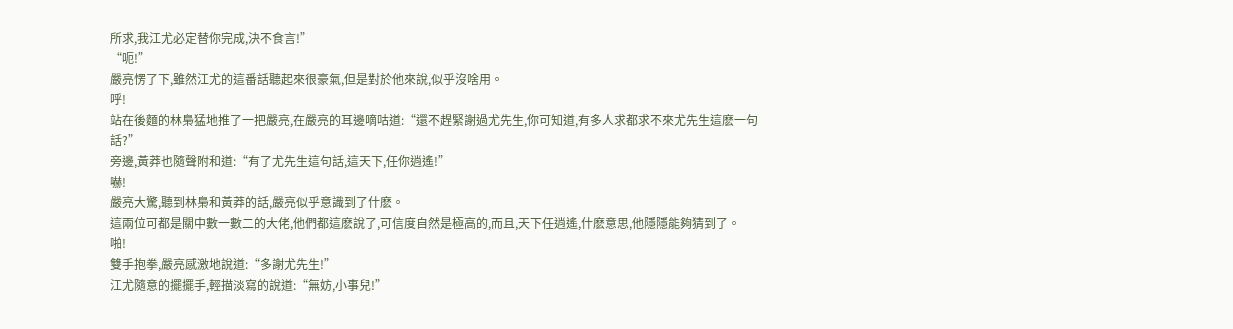所求,我江尤必定替你完成,決不食言!”
“呃!”
嚴亮愣了下,雖然江尤的這番話聽起來很豪氣,但是對於他來說,似乎沒啥用。
呼!
站在後麵的林梟猛地推了一把嚴亮,在嚴亮的耳邊嘀咕道:“還不趕緊謝過尤先生,你可知道,有多人求都求不來尤先生這麽一句話?”
旁邊,黃莽也隨聲附和道:“有了尤先生這句話,這天下,任你逍遙!”
嚇!
嚴亮大驚,聽到林梟和黃莽的話,嚴亮似乎意識到了什麽。
這兩位可都是關中數一數二的大佬,他們都這麽說了,可信度自然是極高的,而且,天下任逍遙,什麽意思,他隱隱能夠猜到了。
啪!
雙手抱拳,嚴亮感激地說道:“多謝尤先生!”
江尤隨意的擺擺手,輕描淡寫的說道:“無妨,小事兒!”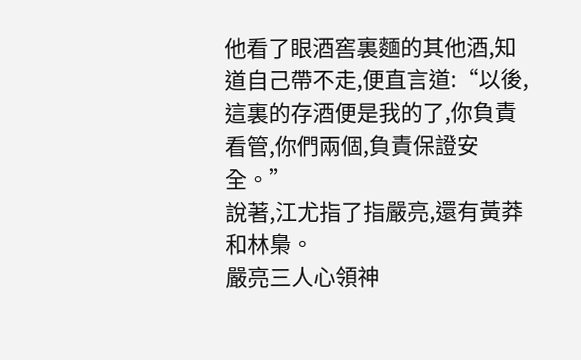他看了眼酒窖裏麵的其他酒,知道自己帶不走,便直言道:“以後,這裏的存酒便是我的了,你負責看管,你們兩個,負責保證安全。”
說著,江尤指了指嚴亮,還有黃莽和林梟。
嚴亮三人心領神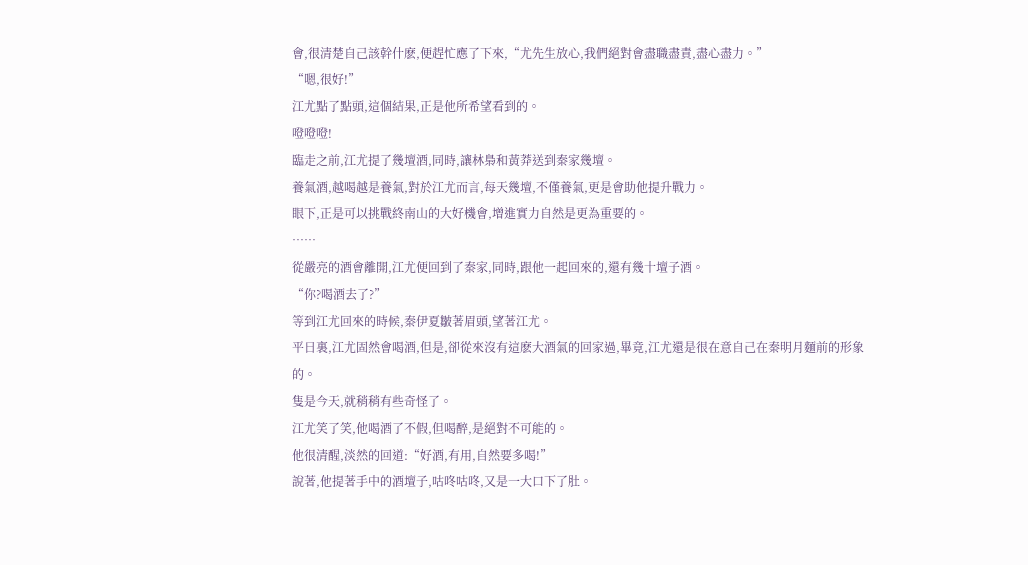會,很清楚自己該幹什麽,便趕忙應了下來,“尤先生放心,我們絕對會盡職盡責,盡心盡力。”
“嗯,很好!”
江尤點了點頭,這個結果,正是他所希望看到的。
噔噔噔!
臨走之前,江尤提了幾壇酒,同時,讓林梟和黃莽送到秦家幾壇。
養氣酒,越喝越是養氣,對於江尤而言,每天幾壇,不僅養氣,更是會助他提升戰力。
眼下,正是可以挑戰終南山的大好機會,增進實力自然是更為重要的。
……
從嚴亮的酒會離開,江尤便回到了秦家,同時,跟他一起回來的,還有幾十壇子酒。
“你?喝酒去了?”
等到江尤回來的時候,秦伊夏皺著眉頭,望著江尤。
平日裏,江尤固然會喝酒,但是,卻從來沒有這麽大酒氣的回家過,畢竟,江尤還是很在意自己在秦明月麵前的形象的。
隻是今天,就稍稍有些奇怪了。
江尤笑了笑,他喝酒了不假,但喝醉,是絕對不可能的。
他很清醒,淡然的回道:“好酒,有用,自然要多喝!”
說著,他提著手中的酒壇子,咕咚咕咚,又是一大口下了肚。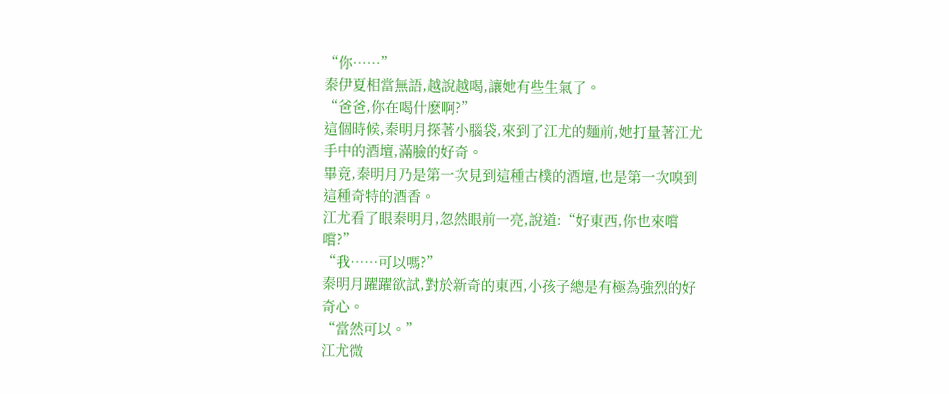“你……”
秦伊夏相當無語,越說越喝,讓她有些生氣了。
“爸爸,你在喝什麽啊?”
這個時候,秦明月探著小腦袋,來到了江尤的麵前,她打量著江尤手中的酒壇,滿臉的好奇。
畢竟,秦明月乃是第一次見到這種古樸的酒壇,也是第一次嗅到這種奇特的酒香。
江尤看了眼秦明月,忽然眼前一亮,說道:“好東西,你也來嚐嚐?”
“我……可以嗎?”
秦明月躍躍欲試,對於新奇的東西,小孩子總是有極為強烈的好奇心。
“當然可以。”
江尤微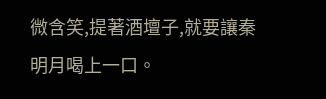微含笑,提著酒壇子,就要讓秦明月喝上一口。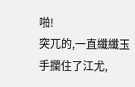啪!
突兀的,一直纖纖玉手攔住了江尤,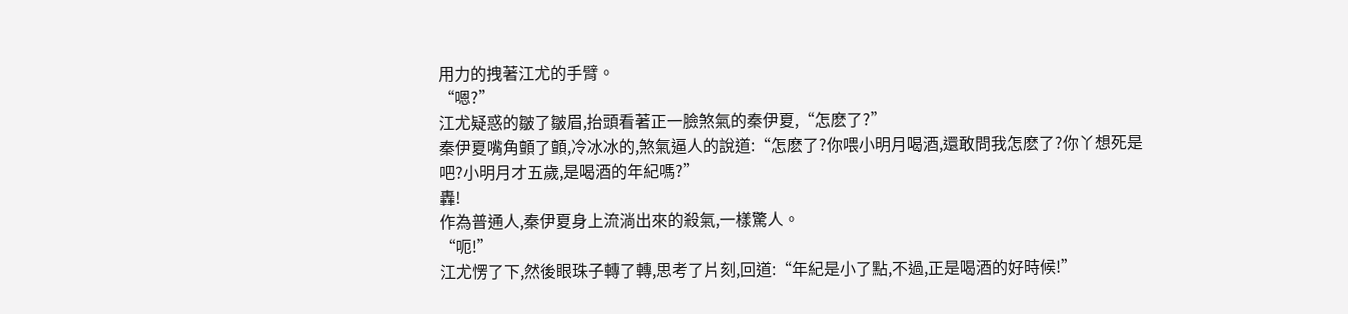用力的拽著江尤的手臂。
“嗯?”
江尤疑惑的皺了皺眉,抬頭看著正一臉煞氣的秦伊夏,“怎麽了?”
秦伊夏嘴角顫了顫,冷冰冰的,煞氣逼人的說道:“怎麽了?你喂小明月喝酒,還敢問我怎麽了?你丫想死是吧?小明月才五歲,是喝酒的年紀嗎?”
轟!
作為普通人,秦伊夏身上流淌出來的殺氣,一樣驚人。
“呃!”
江尤愣了下,然後眼珠子轉了轉,思考了片刻,回道:“年紀是小了點,不過,正是喝酒的好時候!”